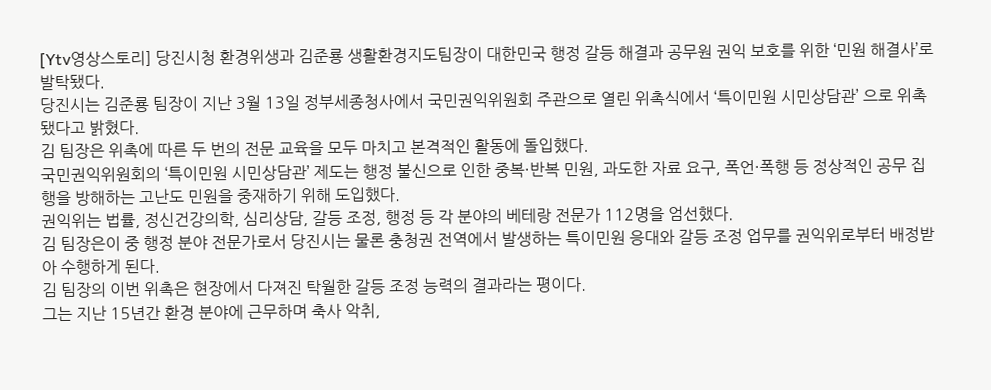[Ytv영상스토리] 당진시청 환경위생과 김준룡 생활환경지도팀장이 대한민국 행정 갈등 해결과 공무원 권익 보호를 위한 ‘민원 해결사’로 발탁됐다.
당진시는 김준룡 팀장이 지난 3월 13일 정부세종청사에서 국민권익위원회 주관으로 열린 위촉식에서 ‘특이민원 시민상담관’ 으로 위촉됐다고 밝혔다.
김 팀장은 위촉에 따른 두 번의 전문 교육을 모두 마치고 본격적인 활동에 돌입했다.
국민권익위원회의 ‘특이민원 시민상담관’ 제도는 행정 불신으로 인한 중복·반복 민원, 과도한 자료 요구, 폭언·폭행 등 정상적인 공무 집행을 방해하는 고난도 민원을 중재하기 위해 도입했다.
권익위는 법률, 정신건강의학, 심리상담, 갈등 조정, 행정 등 각 분야의 베테랑 전문가 112명을 엄선했다.
김 팀장은이 중 행정 분야 전문가로서 당진시는 물론 충청권 전역에서 발생하는 특이민원 응대와 갈등 조정 업무를 권익위로부터 배정받아 수행하게 된다.
김 팀장의 이번 위촉은 현장에서 다져진 탁월한 갈등 조정 능력의 결과라는 평이다.
그는 지난 15년간 환경 분야에 근무하며 축사 악취,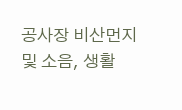공사장 비산먼지 및 소음, 생활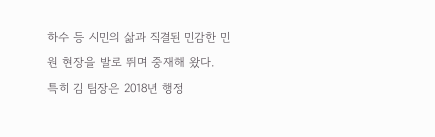하수 등 시민의 삶과 직결된 민감한 민원 현장을 발로 뛰며 중재해 왔다.
특히 김 팀장은 2018년 행정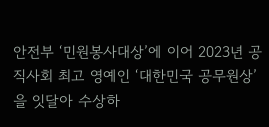안전부 ‘민원봉사대상’에 이어 2023년 공직사회 최고 영예인 ‘대한민국 공무원상’을 잇달아 수상하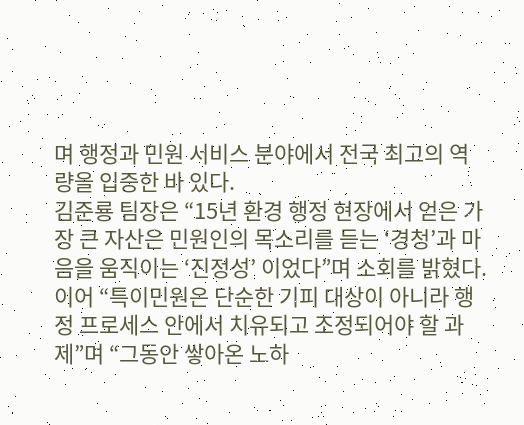며 행정과 민원 서비스 분야에서 전국 최고의 역량을 입증한 바 있다.
김준룡 팀장은 “15년 환경 행정 현장에서 얻은 가장 큰 자산은 민원인의 목소리를 듣는 ‘경청’과 마음을 움직이는 ‘진정성’ 이었다”며 소회를 밝혔다.
이어 “특이민원은 단순한 기피 대상이 아니라 행정 프로세스 안에서 치유되고 조정되어야 할 과제”며 “그동안 쌓아온 노하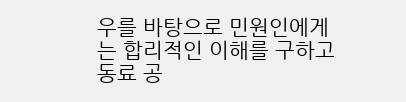우를 바탕으로 민원인에게는 합리적인 이해를 구하고 동료 공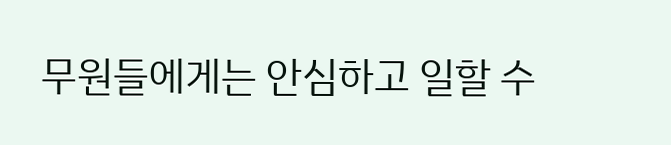무원들에게는 안심하고 일할 수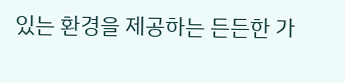있는 환경을 제공하는 든든한 가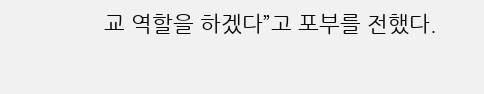교 역할을 하겠다”고 포부를 전했다.